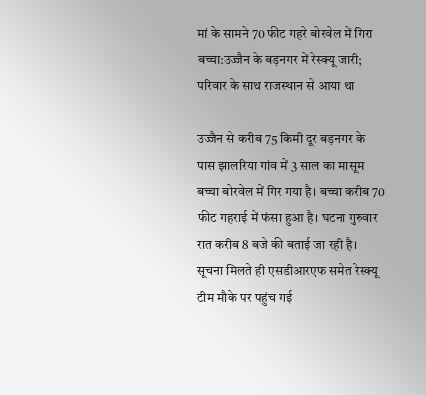मां के सामने 70 फीट गहरे बोरवेल में गिरा बच्चा:उज्जैन के बड़नगर में रेस्क्यू जारी; परिवार के साथ राजस्थान से आया था

उज्जैन से करीब 75 किमी दूर बड़नगर के पास झालरिया गांव में 3 साल का मासूम बच्चा बोरवेल में गिर गया है। बच्चा करीब 70 फीट गहराई में फंसा हुआ है। घटना गुरुवार रात करीब 8 बजे की बताई जा रही है। सूचना मिलते ही एसडीआरएफ समेत रेस्क्यू टीम मौके पर पहुंच गई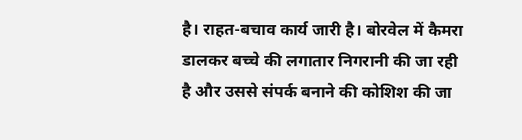है। राहत-बचाव कार्य जारी है। बोरवेल में कैमरा डालकर बच्चे की लगातार निगरानी की जा रही है और उससे संपर्क बनाने की कोशिश की जा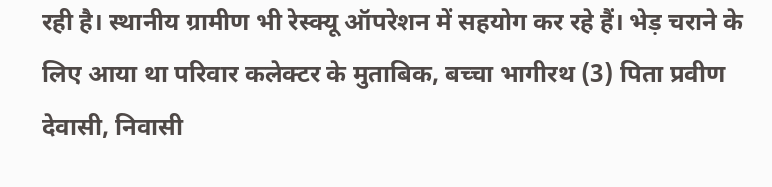रही है। स्थानीय ग्रामीण भी रेस्क्यू ऑपरेशन में सहयोग कर रहे हैं। भेड़ चराने के लिए आया था परिवार कलेक्टर के मुताबिक, बच्चा भागीरथ (3) पिता प्रवीण देवासी, निवासी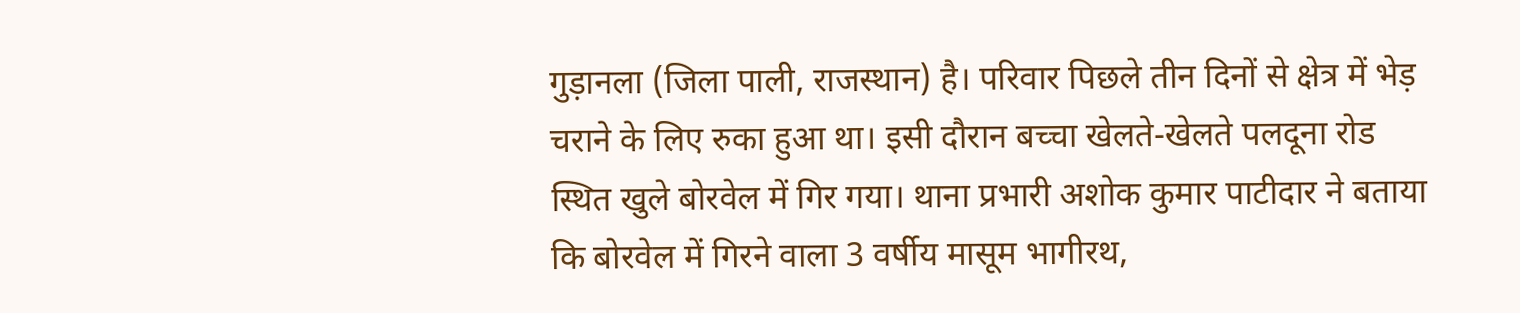गुड़ानला (जिला पाली, राजस्थान) है। परिवार पिछले तीन दिनों से क्षेत्र में भेड़ चराने के लिए रुका हुआ था। इसी दौरान बच्चा खेलते-खेलते पलदूना रोड स्थित खुले बोरवेल में गिर गया। थाना प्रभारी अशोक कुमार पाटीदार ने बताया कि बोरवेल में गिरने वाला 3 वर्षीय मासूम भागीरथ,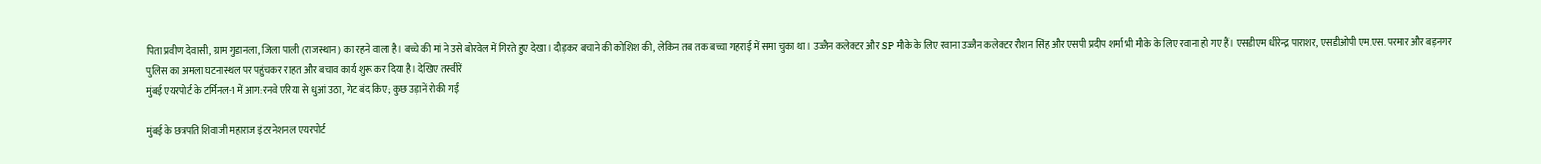पिता प्रवीण देवासी, ग्राम गुडानला, जिला पाली (राजस्थान) का रहने वाला है। बच्चे की मां ने उसे बोरवेल में गिरते हुए देखा। दौड़कर बचाने की कोशिश की, लेकिन तब तक बच्चा गहराई में समा चुका था। उज्जैन कलेक्टर और SP मौके के लिए रवाना उज्जैन कलेक्टर रौशन सिंह और एसपी प्रदीप शर्मा भी मौके के लिए रवाना हो गए हैं। एसडीएम धीरेन्द्र पाराशर, एसडीओपी एम.एस. परमार और बड़नगर पुलिस का अमला घटनास्थल पर पहुंचकर राहत और बचाव कार्य शुरू कर दिया है। देखिए तस्वीरें
मुंबई एयरपोर्ट के टर्मिनल-1 में आग:रनवे एरिया से धुआं उठा, गेट बंद किए; कुछ उड़ानें रोकी गईं

मुंबई के छत्रपति शिवाजी महाराज इंटरनेशनल एयरपोर्ट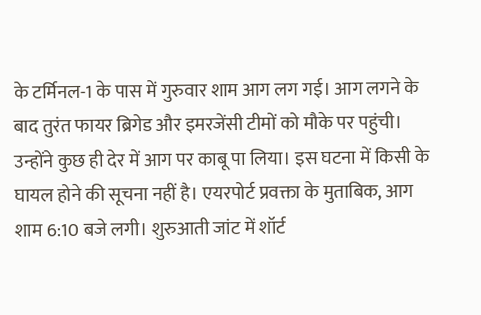के टर्मिनल-1 के पास में गुरुवार शाम आग लग गई। आग लगने के बाद तुरंत फायर ब्रिगेड और इमरजेंसी टीमों को मौके पर पहुंची। उन्होंने कुछ ही देर में आग पर काबू पा लिया। इस घटना में किसी के घायल होने की सूचना नहीं है। एयरपोर्ट प्रवक्ता के मुताबिक, आग शाम 6:10 बजे लगी। शुरुआती जांट में शॉर्ट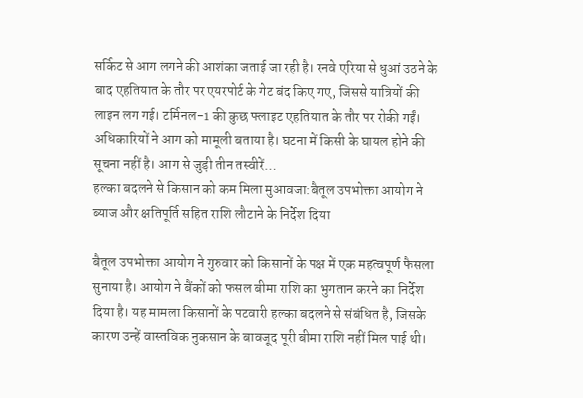सर्किट से आग लगने की आशंका जताई जा रही है। रनवे एरिया से धुआं उठने के बाद एहतियात के तौर पर एयरपोर्ट के गेट बंद किए गए, जिससे यात्रियों की लाइन लग गई। टर्मिनल-1 की कुछ फ्लाइट एहतियात के तौर पर रोकी गईं। अधिकारियों ने आग को मामूली बताया है। घटना में किसी के घायल होने की सूचना नहीं है। आग से जुड़ी तीन तस्वीरें…
हल्का बदलने से किसान को कम मिला मुआवजा:बैतूल उपभोक्ता आयोग ने ब्याज और क्षतिपूर्ति सहित राशि लौटाने के निर्देश दिया

बैतूल उपभोक्ता आयोग ने गुरुवार को किसानों के पक्ष में एक महत्वपूर्ण फैसला सुनाया है। आयोग ने बैंकों को फसल बीमा राशि का भुगतान करने का निर्देश दिया है। यह मामला किसानों के पटवारी हल्का बदलने से संबंधित है, जिसके कारण उन्हें वास्तविक नुकसान के बावजूद पूरी बीमा राशि नहीं मिल पाई थी।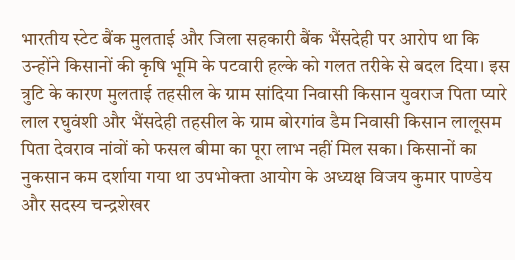भारतीय स्टेट बैंक मुलताई और जिला सहकारी बैंक भैंसदेही पर आरोप था कि उन्होंने किसानों की कृषि भूमि के पटवारी हल्के को गलत तरीके से बदल दिया। इस त्रुटि के कारण मुलताई तहसील के ग्राम सांदिया निवासी किसान युवराज पिता प्यारे लाल रघुवंशी और भैंसदेही तहसील के ग्राम बोरगांव डैम निवासी किसान लालूसम पिता देवराव नांवों को फसल बीमा का पूरा लाभ नहीं मिल सका। किसानों का नुकसान कम दर्शाया गया था उपभोक्ता आयोग के अध्यक्ष विजय कुमार पाण्डेय और सदस्य चन्द्रशेखर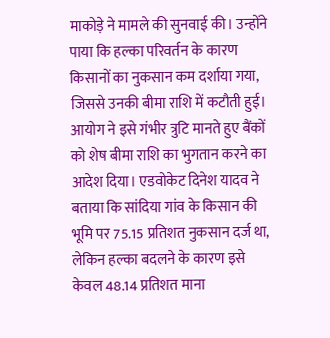माकोड़े ने मामले की सुनवाई की। उन्होंने पाया कि हल्का परिवर्तन के कारण किसानों का नुकसान कम दर्शाया गया, जिससे उनकी बीमा राशि में कटौती हुई। आयोग ने इसे गंभीर त्रुटि मानते हुए बैंकों को शेष बीमा राशि का भुगतान करने का आदेश दिया। एडवोकेट दिनेश यादव ने बताया कि सांदिया गांव के किसान की भूमि पर 75.15 प्रतिशत नुकसान दर्ज था, लेकिन हल्का बदलने के कारण इसे केवल 48.14 प्रतिशत माना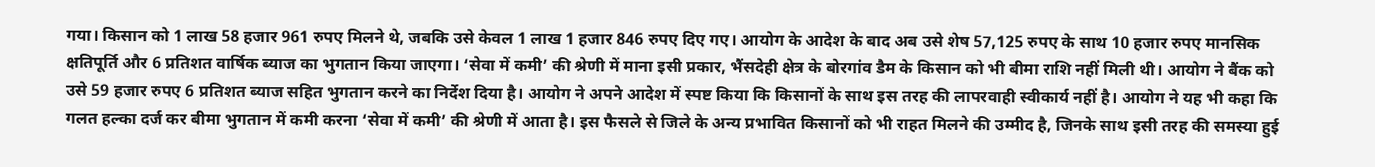गया। किसान को 1 लाख 58 हजार 961 रुपए मिलने थे, जबकि उसे केवल 1 लाख 1 हजार 846 रुपए दिए गए। आयोग के आदेश के बाद अब उसे शेष 57,125 रुपए के साथ 10 हजार रुपए मानसिक क्षतिपूर्ति और 6 प्रतिशत वार्षिक ब्याज का भुगतान किया जाएगा। ‘सेवा में कमी’ की श्रेणी में माना इसी प्रकार, भैंसदेही क्षेत्र के बोरगांव डैम के किसान को भी बीमा राशि नहीं मिली थी। आयोग ने बैंक को उसे 59 हजार रुपए 6 प्रतिशत ब्याज सहित भुगतान करने का निर्देश दिया है। आयोग ने अपने आदेश में स्पष्ट किया कि किसानों के साथ इस तरह की लापरवाही स्वीकार्य नहीं है। आयोग ने यह भी कहा कि गलत हल्का दर्ज कर बीमा भुगतान में कमी करना ‘सेवा में कमी’ की श्रेणी में आता है। इस फैसले से जिले के अन्य प्रभावित किसानों को भी राहत मिलने की उम्मीद है, जिनके साथ इसी तरह की समस्या हुई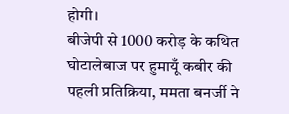होगी।
बीजेपी से 1000 करोड़ के कथित घोटालेबाज पर हुमायूँ कबीर की पहली प्रतिक्रिया, ममता बनर्जी ने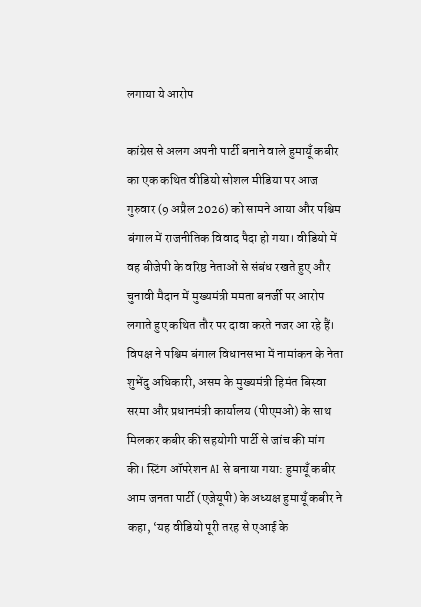लगाया ये आरोप

कांग्रेस से अलग अपनी पार्टी बनाने वाले हुमायूँ कबीर का एक कथित वीडियो सोशल मीडिया पर आज गुरुवार (9 अप्रैल 2026) को सामने आया और पश्चिम बंगाल में राजनीतिक विवाद पैदा हो गया। वीडियो में वह बीजेपी के वरिष्ठ नेताओं से संबंध रखते हुए और चुनावी मैदान में मुख्यमंत्री ममता बनर्जी पर आरोप लगाते हुए कथित तौर पर दावा करते नजर आ रहे हैं। विपक्ष ने पश्चिम बंगाल विधानसभा में नामांकन के नेता शुभेंदु अधिकारी, असम के मुख्यमंत्री हिमंत बिस्वा सरमा और प्रधानमंत्री कार्यालय (पीएमओ) के साथ मिलकर कबीर की सहयोगी पार्टी से जांच की मांग की। स्टिंग ऑपरेशन AI से बनाया गया: हुमायूँ कबीर आम जनता पार्टी (एजेयूपी) के अध्यक्ष हुमायूँ कबीर ने कहा, ‘यह वीडियो पूरी तरह से एआई के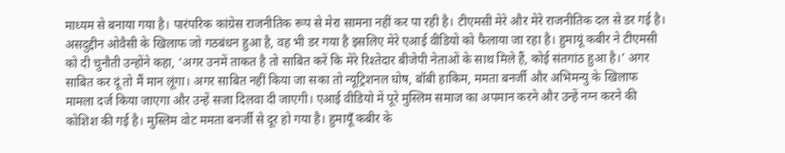माध्यम से बनाया गया है। पारंपरिक कांग्रेस राजनीतिक रूप से मेरा सामना नहीं कर पा रही है। टीएमसी मेरे और मेरे राजनीतिक दल से डर गई है। असदुद्दीन ओवैसी के खिलाफ जो गठबंधन हुआ है, वह भी डर गया है इसलिए मेरे एआई वीडियो को फैलाया जा रहा है। हुमायूं कबीर ने टीएमसी को दी चुनौती उन्होंने कहा, ‘अगर उनमें ताकत है तो साबित करें कि मेरे रिश्तेदार बीजेपी नेताओं के साथ मिले हैं, कोई संतगांठ हुआ है।’ अगर साबित कर दूं तो मैं मान लूंगा। अगर साबित नहीं किया जा सका तो न्यूट्रिशनल घोष, बॉबी हाकिम, ममता बनर्जी और अभिमन्यु के खिलाफ मामला दर्ज किया जाएगा और उन्हें सजा दिलवा दी जाएगी। एआई वीडियो में पूरे मुस्लिम समाज का अपमान करने और उन्हें नग्न करने की कोशिश की गई है। मुस्लिम वोट ममता बनर्जी से दूर हो गया है। हुमायूँ कबीर के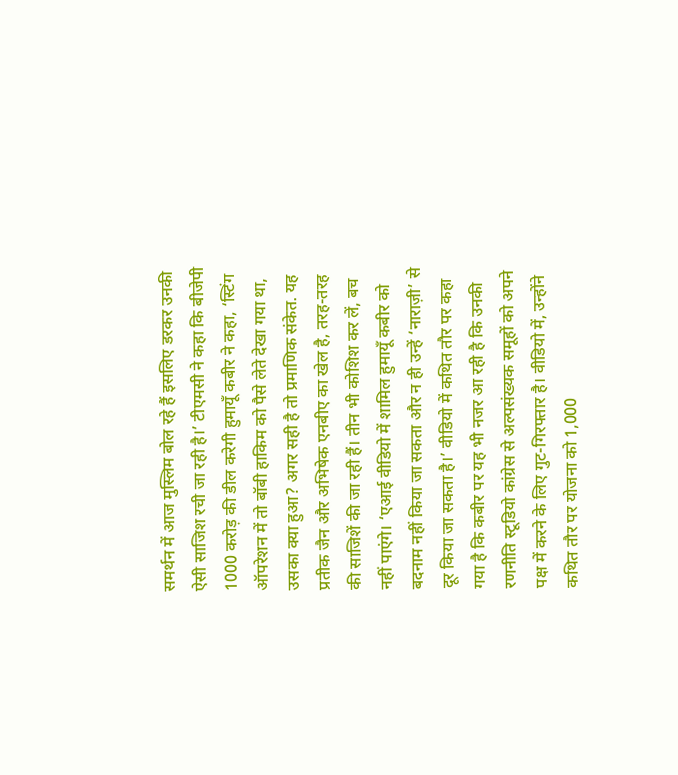समर्थन में आज मुस्लिम बोल रहे हैं इसलिए डरकर उनकी ऐसी साजिश रची जा रही है।’ टीएमसी ने कहा कि बीजेपी 1000 करोड़ की डील करेगी हुमायूँ कबीर ने कहा, ‘स्टिंग ऑपरेशन में तो बॉबी हाकिम को पैसे लेते देखा गया था, उसका क्या हुआ? अगर सही है तो प्रमाणिक संकेत. यह प्रतीक जैन और अभिषेक एनबीए का खेल है, तरह-तरह की साजिशें की जा रही हैं। तीन भी कोशिश कर लें, बच नहीं पाएंगे। ‘एआई वीडियो में शामिल हुमायूँ कबीर को बदनाम नहीं किया जा सकता और न ही उन्हें ‘नाराज़ी’ से दूर किया जा सकता है।’ वीडियो में कथित तौर पर कहा गया है कि कबीर पर यह भी नजर आ रही है कि उनकी रणनीति स्टूडियो कांग्रेस से अल्पसंख्यक समूहों को अपने पक्ष में करने के लिए गुट-गिरफ्तार है। वीडियो में, उन्होंने कथित तौर पर योजना को 1,000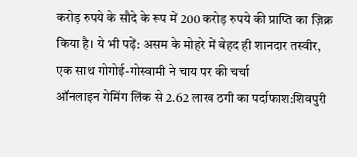करोड़ रुपये के सौदे के रूप में 200 करोड़ रुपये की प्राप्ति का ज़िक्र किया है। ये भी पढ़ें: असम के मोहरे में बेहद ही शानदार तस्वीर, एक साथ गोगोई-गोस्वामी ने चाय पर की चर्चा
ऑनलाइन गेमिंग लिंक से 2.62 लाख ठगी का पर्दाफाश:शिवपुरी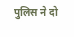पुलिस ने दो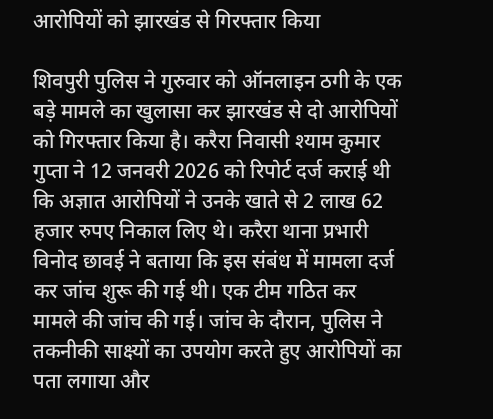आरोपियों को झारखंड से गिरफ्तार किया

शिवपुरी पुलिस ने गुरुवार को ऑनलाइन ठगी के एक बड़े मामले का खुलासा कर झारखंड से दो आरोपियों को गिरफ्तार किया है। करैरा निवासी श्याम कुमार गुप्ता ने 12 जनवरी 2026 को रिपोर्ट दर्ज कराई थी कि अज्ञात आरोपियों ने उनके खाते से 2 लाख 62 हजार रुपए निकाल लिए थे। करैरा थाना प्रभारी विनोद छावई ने बताया कि इस संबंध में मामला दर्ज कर जांच शुरू की गई थी। एक टीम गठित कर मामले की जांच की गई। जांच के दौरान, पुलिस ने तकनीकी साक्ष्यों का उपयोग करते हुए आरोपियों का पता लगाया और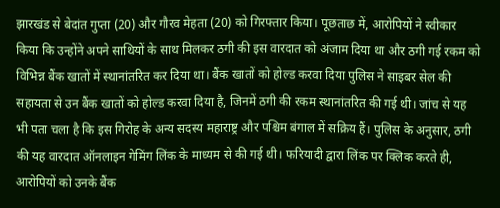झारखंड से बेदांत गुप्ता (20) और गौरव मेहता (20) को गिरफ्तार किया। पूछताछ में, आरोपियों ने स्वीकार किया कि उन्होंने अपने साथियों के साथ मिलकर ठगी की इस वारदात को अंजाम दिया था और ठगी गई रकम को विभिन्न बैंक खातों में स्थानांतरित कर दिया था। बैंक खातों को होल्ड करवा दिया पुलिस ने साइबर सेल की सहायता से उन बैंक खातों को होल्ड करवा दिया है, जिनमें ठगी की रकम स्थानांतरित की गई थी। जांच से यह भी पता चला है कि इस गिरोह के अन्य सदस्य महाराष्ट्र और पश्चिम बंगाल में सक्रिय हैं। पुलिस के अनुसार, ठगी की यह वारदात ऑनलाइन गेमिंग लिंक के माध्यम से की गई थी। फरियादी द्वारा लिंक पर क्लिक करते ही, आरोपियों को उनके बैंक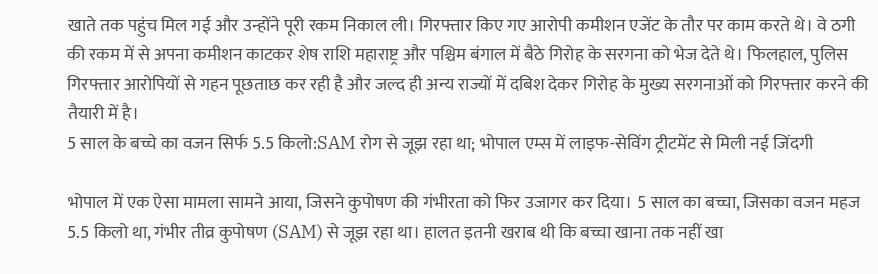खाते तक पहुंच मिल गई और उन्होंने पूरी रकम निकाल ली। गिरफ्तार किए गए आरोपी कमीशन एजेंट के तौर पर काम करते थे। वे ठगी की रकम में से अपना कमीशन काटकर शेष राशि महाराष्ट्र और पश्चिम बंगाल में बैठे गिरोह के सरगना को भेज देते थे। फिलहाल, पुलिस गिरफ्तार आरोपियों से गहन पूछताछ कर रही है और जल्द ही अन्य राज्यों में दबिश देकर गिरोह के मुख्य सरगनाओं को गिरफ्तार करने की तैयारी में है।
5 साल के बच्चे का वजन सिर्फ 5.5 किलो:SAM रोग से जूझ रहा था; भोपाल एम्स में लाइफ-सेविंग ट्रीटमेंट से मिली नई जिंदगी

भोपाल में एक ऐसा मामला सामने आया, जिसने कुपोषण की गंभीरता को फिर उजागर कर दिया। 5 साल का बच्चा, जिसका वजन महज 5.5 किलो था, गंभीर तीव्र कुपोषण (SAM) से जूझ रहा था। हालत इतनी खराब थी कि बच्चा खाना तक नहीं खा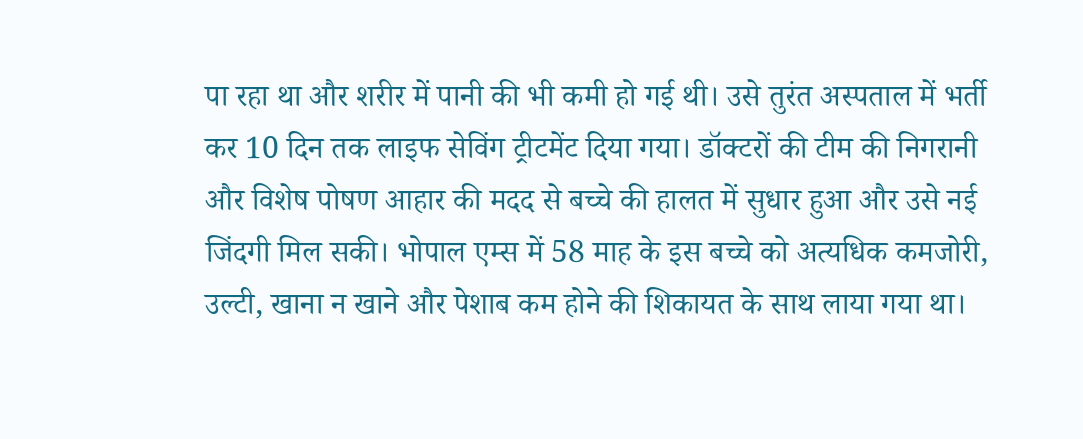पा रहा था और शरीर में पानी की भी कमी हो गई थी। उसे तुरंत अस्पताल में भर्ती कर 10 दिन तक लाइफ सेविंग ट्रीटमेंट दिया गया। डॉक्टरों की टीम की निगरानी और विशेष पोषण आहार की मदद से बच्चे की हालत में सुधार हुआ और उसे नई जिंदगी मिल सकी। भोपाल एम्स में 58 माह के इस बच्चे को अत्यधिक कमजोरी, उल्टी, खाना न खाने और पेशाब कम होने की शिकायत के साथ लाया गया था।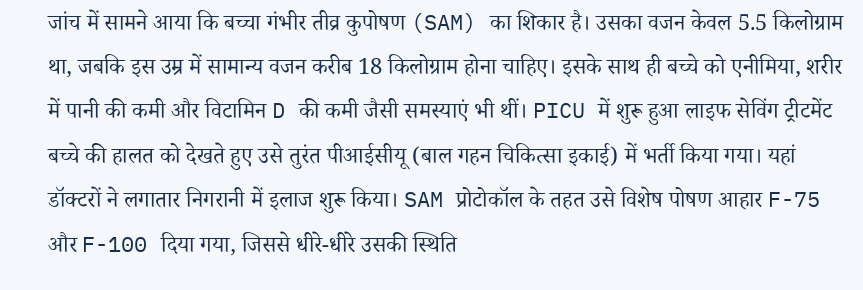जांच में सामने आया कि बच्चा गंभीर तीव्र कुपोषण (SAM) का शिकार है। उसका वजन केवल 5.5 किलोग्राम था, जबकि इस उम्र में सामान्य वजन करीब 18 किलोग्राम होना चाहिए। इसके साथ ही बच्चे को एनीमिया, शरीर में पानी की कमी और विटामिन D की कमी जैसी समस्याएं भी थीं। PICU में शुरू हुआ लाइफ सेविंग ट्रीटमेंट बच्चे की हालत को देखते हुए उसे तुरंत पीआईसीयू (बाल गहन चिकित्सा इकाई) में भर्ती किया गया। यहां डॉक्टरों ने लगातार निगरानी में इलाज शुरू किया। SAM प्रोटोकॉल के तहत उसे विशेष पोषण आहार F-75 और F-100 दिया गया, जिससे धीरे-धीरे उसकी स्थिति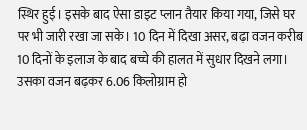स्थिर हुई। इसके बाद ऐसा डाइट प्लान तैयार किया गया, जिसे घर पर भी जारी रखा जा सके। 10 दिन में दिखा असर, बढ़ा वजन करीब 10 दिनों के इलाज के बाद बच्चे की हालत में सुधार दिखने लगा। उसका वजन बढ़कर 6.06 किलोग्राम हो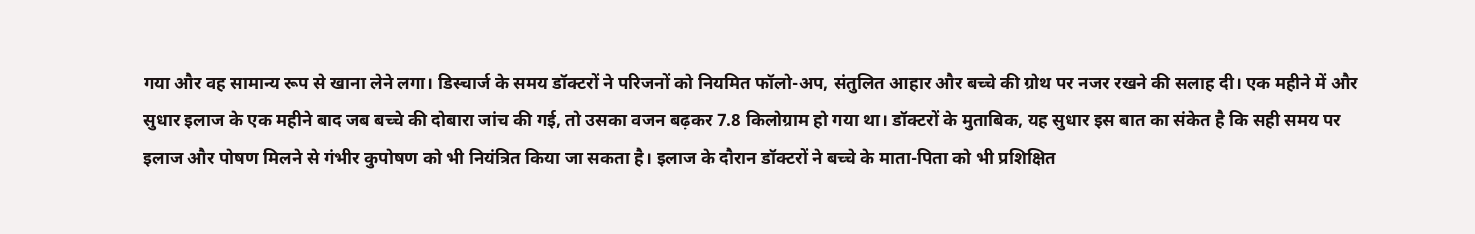गया और वह सामान्य रूप से खाना लेने लगा। डिस्चार्ज के समय डॉक्टरों ने परिजनों को नियमित फॉलो-अप, संतुलित आहार और बच्चे की ग्रोथ पर नजर रखने की सलाह दी। एक महीने में और सुधार इलाज के एक महीने बाद जब बच्चे की दोबारा जांच की गई, तो उसका वजन बढ़कर 7.8 किलोग्राम हो गया था। डॉक्टरों के मुताबिक, यह सुधार इस बात का संकेत है कि सही समय पर इलाज और पोषण मिलने से गंभीर कुपोषण को भी नियंत्रित किया जा सकता है। इलाज के दौरान डॉक्टरों ने बच्चे के माता-पिता को भी प्रशिक्षित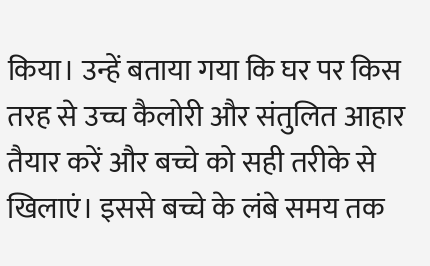किया। उन्हें बताया गया कि घर पर किस तरह से उच्च कैलोरी और संतुलित आहार तैयार करें और बच्चे को सही तरीके से खिलाएं। इससे बच्चे के लंबे समय तक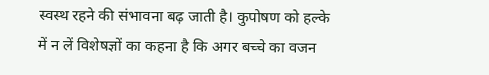स्वस्थ रहने की संभावना बढ़ जाती है। कुपोषण को हल्के में न लें विशेषज्ञों का कहना है कि अगर बच्चे का वजन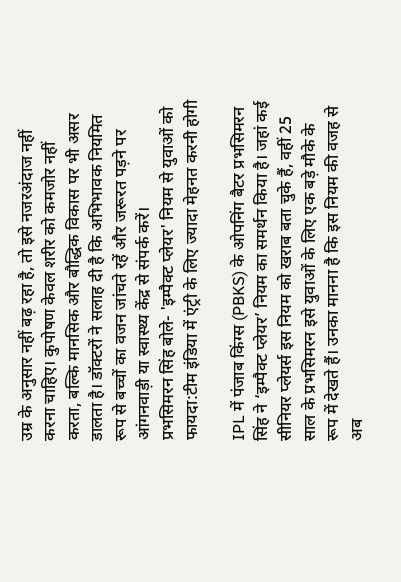उम्र के अनुसार नहीं बढ़ रहा है, तो इसे नजरअंदाज नहीं करना चाहिए। कुपोषण केवल शरीर को कमजोर नहीं करता, बल्कि मानसिक और बौद्धिक विकास पर भी असर डालता है। डॉक्टरों ने सलाह दी है कि अभिभावक नियमित रूप से बच्चों का वजन जांचते रहें और जरूरत पड़ने पर आंगनवाड़ी या स्वास्थ्य केंद्र से संपर्क करें।
प्रभसिमरन सिंह बोले- 'इम्पैक्ट प्लेयर' नियम से युवाओं को फायदा:टीम इंडिया में एंट्री के लिए ज्यादा मेहनत करनी होगी

IPL में पंजाब किंग्स (PBKS) के ओपनिंग बैटर प्रभसिमरन सिंह ने ‘इम्पैक्ट प्लेयर’ नियम का समर्थन किया है। जहां कई सीनियर प्लेयर्स इस नियम को खराब बता चुके हैं, वहीं 25 साल के प्रभसिमरन इसे युवाओं के लिए एक बड़े मौके के रूप में देखते हैं। उनका मानना है कि इस नियम की वजह से अब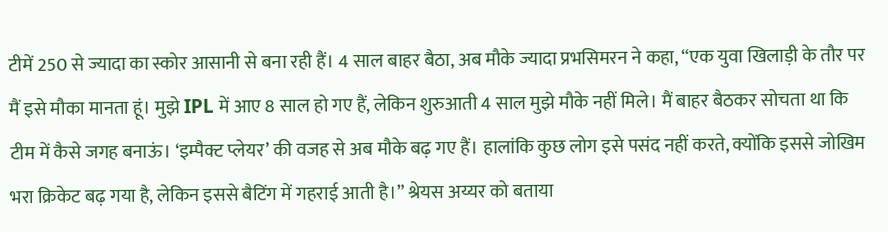टीमें 250 से ज्यादा का स्कोर आसानी से बना रही हैं। 4 साल बाहर बैठा, अब मौके ज्यादा प्रभसिमरन ने कहा, “एक युवा खिलाड़ी के तौर पर मैं इसे मौका मानता हूं। मुझे IPL में आए 8 साल हो गए हैं, लेकिन शुरुआती 4 साल मुझे मौके नहीं मिले। मैं बाहर बैठकर सोचता था कि टीम में कैसे जगह बनाऊं। ‘इम्पैक्ट प्लेयर’ की वजह से अब मौके बढ़ गए हैं। हालांकि कुछ लोग इसे पसंद नहीं करते, क्योंकि इससे जोखिम भरा क्रिकेट बढ़ गया है, लेकिन इससे बैटिंग में गहराई आती है।” श्रेयस अय्यर को बताया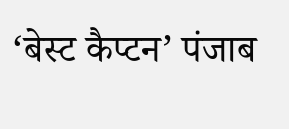‘बेस्ट कैप्टन’ पंजाब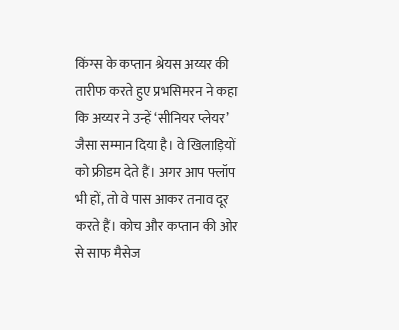किंग्स के कप्तान श्रेयस अय्यर की तारीफ करते हुए प्रभसिमरन ने कहा कि अय्यर ने उन्हें ‘सीनियर प्लेयर’ जैसा सम्मान दिया है। वे खिलाड़ियों को फ्रीडम देते हैं। अगर आप फ्लॉप भी हों, तो वे पास आकर तनाव दूर करते हैं। कोच और कप्तान की ओर से साफ मैसेज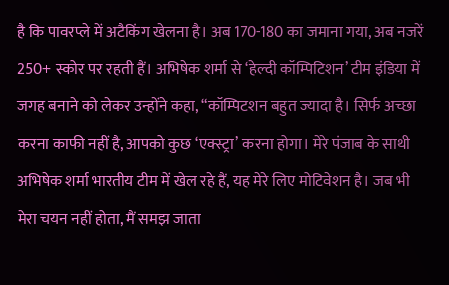है कि पावरप्ले में अटैकिंग खेलना है। अब 170-180 का जमाना गया, अब नजरें 250+ स्कोर पर रहती हैं। अभिषेक शर्मा से ‘हेल्दी कॉम्पिटिशन’ टीम इंडिया में जगह बनाने को लेकर उन्होंने कहा, “कॉम्पिटशन बहुत ज्यादा है। सिर्फ अच्छा करना काफी नहीं है, आपको कुछ ‘एक्स्ट्रा’ करना होगा। मेरे पंजाब के साथी अभिषेक शर्मा भारतीय टीम में खेल रहे हैं, यह मेरे लिए मोटिवेशन है। जब भी मेरा चयन नहीं होता, मैं समझ जाता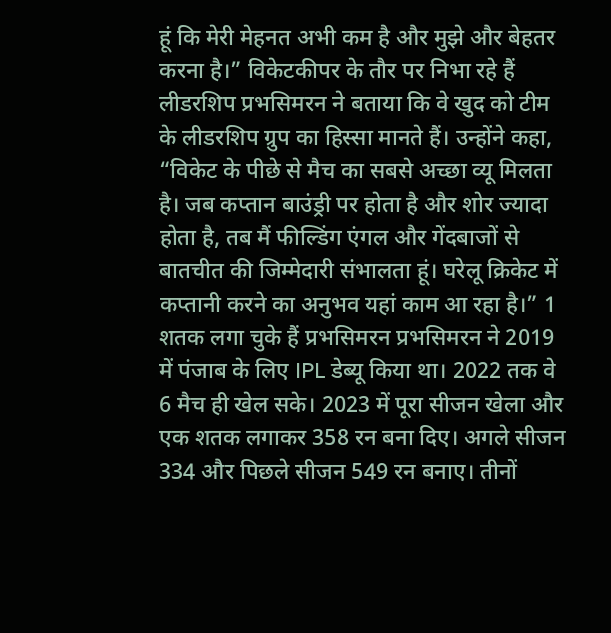हूं कि मेरी मेहनत अभी कम है और मुझे और बेहतर करना है।” विकेटकीपर के तौर पर निभा रहे हैं लीडरशिप प्रभसिमरन ने बताया कि वे खुद को टीम के लीडरशिप ग्रुप का हिस्सा मानते हैं। उन्होंने कहा, “विकेट के पीछे से मैच का सबसे अच्छा व्यू मिलता है। जब कप्तान बाउंड्री पर होता है और शोर ज्यादा होता है, तब मैं फील्डिंग एंगल और गेंदबाजों से बातचीत की जिम्मेदारी संभालता हूं। घरेलू क्रिकेट में कप्तानी करने का अनुभव यहां काम आ रहा है।” 1 शतक लगा चुके हैं प्रभसिमरन प्रभसिमरन ने 2019 में पंजाब के लिए IPL डेब्यू किया था। 2022 तक वे 6 मैच ही खेल सके। 2023 में पूरा सीजन खेला और एक शतक लगाकर 358 रन बना दिए। अगले सीजन 334 और पिछले सीजन 549 रन बनाए। तीनों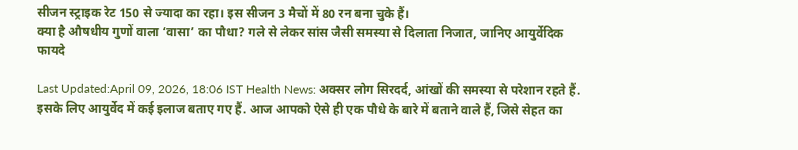सीजन स्ट्राइक रेट 150 से ज्यादा का रहा। इस सीजन 3 मैचों में 80 रन बना चुके हैं।
क्या है औषधीय गुणों वाला ‘वासा’ का पौधा? गले से लेकर सांस जैसी समस्या से दिलाता निजात, जानिए आयुर्वेदिक फायदे

Last Updated:April 09, 2026, 18:06 IST Health News: अक्सर लोग सिरदर्द, आंखों की समस्या से परेशान रहते हैं. इसके लिए आयुर्वेद में कई इलाज बताए गए हैं. आज आपको ऐसे ही एक पौधे के बारे में बताने वाले हैं, जिसे सेहत का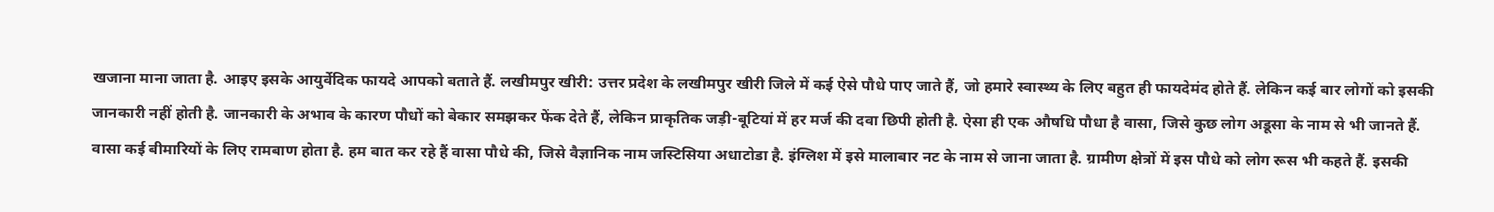खजाना माना जाता है. आइए इसके आयुर्वेदिक फायदे आपको बताते हैं. लखीमपुर खीरी: उत्तर प्रदेश के लखीमपुर खीरी जिले में कई ऐसे पौधे पाए जाते हैं, जो हमारे स्वास्थ्य के लिए बहुत ही फायदेमंद होते हैं. लेकिन कई बार लोगों को इसकी जानकारी नहीं होती है. जानकारी के अभाव के कारण पौधों को बेकार समझकर फेंक देते हैं, लेकिन प्राकृतिक जड़ी-बूटियां में हर मर्ज की दवा छिपी होती है. ऐसा ही एक औषधि पौधा है वासा, जिसे कुछ लोग अडूसा के नाम से भी जानते हैं. वासा कई बीमारियों के लिए रामबाण होता है. हम बात कर रहे हैं वासा पौधे की, जिसे वैज्ञानिक नाम जस्टिसिया अधाटोडा है. इंग्लिश में इसे मालाबार नट के नाम से जाना जाता है. ग्रामीण क्षेत्रों में इस पौधे को लोग रूस भी कहते हैं. इसकी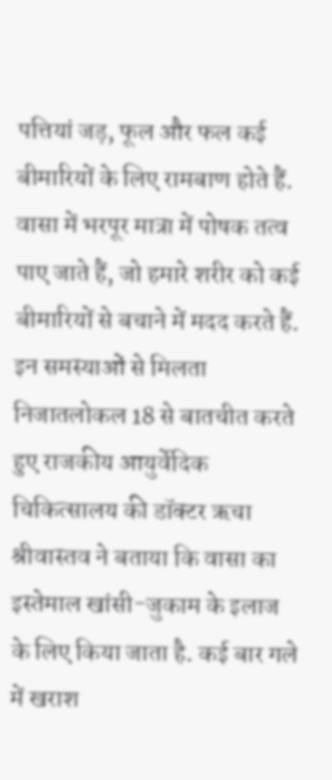पत्तियां जड़, फूल और फल कई बीमारियों के लिए रामबाण होते हैं. वासा में भरपूर मात्रा में पोषक तत्व पाए जाते हैं, जो हमारे शरीर को कई बीमारियों से बचाने में मदद करते हैं. इन समस्याओं से मिलता निजातलोकल 18 से बातचीत करते हुए राजकीय आयुर्वेदिक चिकित्सालय की डॉक्टर ऋचा श्रीवास्तव ने बताया कि वासा का इस्तेमाल खांसी-जुकाम के इलाज के लिए किया जाता है. कई बार गले में खराश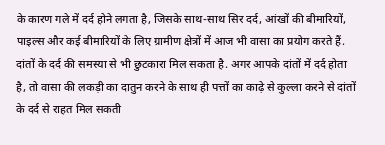के कारण गले में दर्द होने लगता है, जिसके साथ-साथ सिर दर्द, आंखों की बीमारियों, पाइल्स और कई बीमारियों के लिए ग्रामीण क्षेत्रों में आज भी वासा का प्रयोग करते हैं. दांतों के दर्द की समस्या से भी छुटकारा मिल सकता है. अगर आपके दांतों में दर्द होता है, तो वासा की लकड़ी का दातुन करने के साथ ही पत्तों का काढ़े से कुल्ला करने से दांतों के दर्द से राहत मिल सकती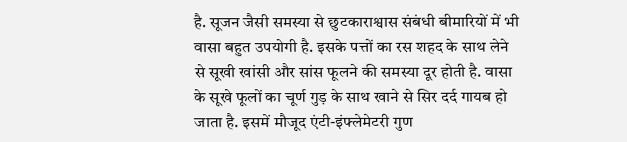है. सूजन जैसी समस्या से छुटकाराश्वास संबंधी बीमारियों में भी वासा बहुत उपयोगी है. इसके पत्तों का रस शहद के साथ लेने से सूखी खांसी और सांस फूलने की समस्या दूर होती है. वासा के सूखे फूलों का चूर्ण गुड़ के साथ खाने से सिर दर्द गायब हो जाता है. इसमें मौजूद एंटी-इंफ्लेमेटरी गुण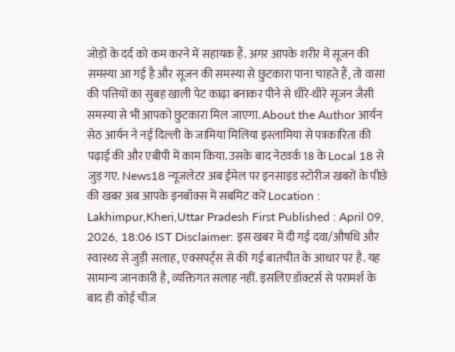जोड़ों के दर्द को कम करने में सहायक हैं. अगर आपके शरीर में सूजन की समस्या आ गई है और सूजन की समस्या से छुटकारा पाना चाहते हैं, तो वासा की पत्तियों का सुबह खाली पेट काढ़ा बनाकर पीने से धीरे-धीरे सूजन जैसी समस्या से भी आपको छुटकारा मिल जाएगा. About the Author आर्यन सेठ आर्यन ने नई दिल्ली के जामिया मिलिया इस्लामिया से पत्रकारिता की पढ़ाई की और एबीपी में काम किया. उसके बाद नेटवर्क 18 के Local 18 से जुड़ गए. News18 न्यूजलेटर अब ईमेल पर इनसाइड स्टोरीज खबरों के पीछे की खबर अब आपके इनबॉक्स में सबमिट करें Location : Lakhimpur,Kheri,Uttar Pradesh First Published : April 09, 2026, 18:06 IST Disclaimer: इस खबर में दी गई दवा/औषधि और स्वास्थ्य से जुड़ी सलाह, एक्सपर्ट्स से की गई बातचीत के आधार पर है. यह सामान्य जानकारी है, व्यक्तिगत सलाह नहीं. इसलिए डॉक्टर्स से परामर्श के बाद ही कोई चीज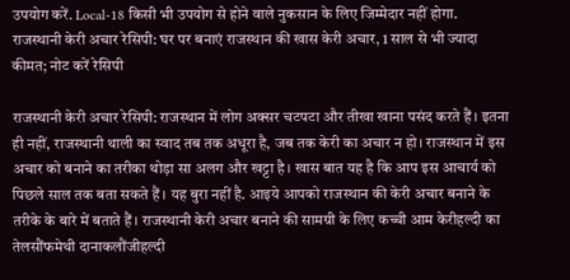उपयोग करें. Local-18 किसी भी उपयोग से होने वाले नुकसान के लिए जिम्मेदार नहीं होगा.
राजस्थानी केरी अचार रेसिपी: घर पर बनाएं राजस्थान की खास केरी अचार, 1 साल से भी ज्यादा कीमत; नोट करें रेसिपी

राजस्थानी केरी अचार रेसिपी: राजस्थान में लोग अक्सर चटपटा और तीखा खाना पसंद करते हैं। इतना ही नहीं, राजस्थानी थाली का स्वाद तब तक अधूरा है, जब तक केरी का अचार न हो। राजस्थान में इस अचार को बनाने का तरीका थोड़ा सा अलग और खट्टा है। खास बात यह है कि आप इस आचार्य को पिछले साल तक बता सकते हैं। यह बुरा नहीं है. आइये आपको राजस्थान की केरी अचार बनाने के तरीके के बारे में बताते हैं। राजस्थानी केरी अचार बनाने की सामग्री के लिए कच्ची आम केरीहल्दी का तेलसौंफमेथी दानाकलौंजीहल्दी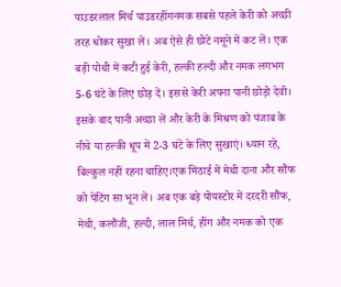पाउडरलाल मिर्च पाउडरहींगनमक सबसे पहले केरी को अच्छी तरह धोकर सुखा लें। अब ऐसे ही छोटे नमूने में कट लें। एक बड़ी पोथी में कटी हुई केरी, हल्की हल्दी और नमक लगभग 5-6 घंटे के लिए छोड़ दें। इससे केरी अपना पानी छोड़ो देवी। इसके बाद पानी अच्छा लें और केरी के मिश्रण को पंजाब के नीचे या हल्की धूप में 2-3 घंटे के लिए सुखाएं। ध्यान रहे, बिल्कुल नहीं रहना चाहिए।एक मिठाई में मेथी दाना और सौंफ को पेंटिंग सा भून लें। अब एक बड़े पोयस्टोर में दरदरी सौंफ, मेथी, कलौंजी, हल्दी, लाल मिर्च, हींग और नमक को एक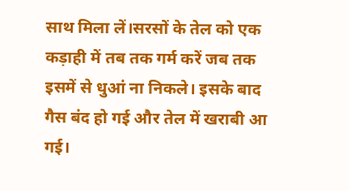साथ मिला लें।सरसों के तेल को एक कड़ाही में तब तक गर्म करें जब तक इसमें से धुआं ना निकले। इसके बाद गैस बंद हो गई और तेल में खराबी आ गई।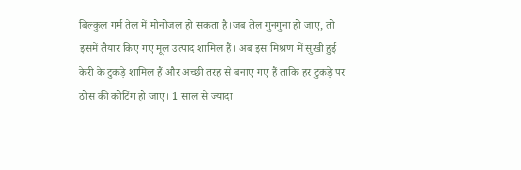बिल्कुल गर्म तेल में मोनोजल हो सकता है।जब तेल गुनगुना हो जाए, तो इसमें तैयार किए गए मूल उत्पाद शामिल हैं। अब इस मिश्रण में सुखी हुई केरी के टुकड़े शामिल हैं और अच्छी तरह से बनाए गए हैं ताकि हर टुकड़े पर ठोस की कोटिंग हो जाए। 1 साल से ज्यादा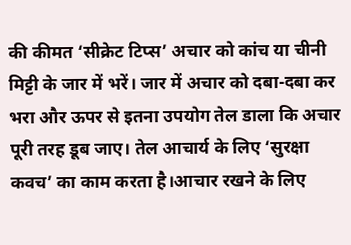की कीमत ‘सीक्रेट टिप्स’ अचार को कांच या चीनी मिट्टी के जार में भरें। जार में अचार को दबा-दबा कर भरा और ऊपर से इतना उपयोग तेल डाला कि अचार पूरी तरह डूब जाए। तेल आचार्य के लिए ‘सुरक्षा कवच’ का काम करता है।आचार रखने के लिए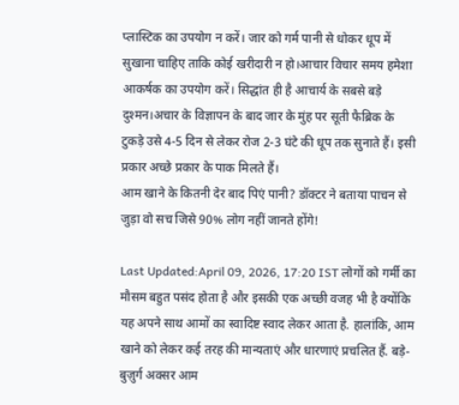प्लास्टिक का उपयोग न करें। जार को गर्म पानी से धोकर धूप में सुखाना चाहिए ताकि कोई खरीदारी न हो।आचार विचार समय हमेशा आकर्षक का उपयोग करें। सिद्धांत ही है आचार्य के सबसे बड़े दुश्मन।अचार के विज्ञापन के बाद जार के मुंह पर सूती फैब्रिक के टुकड़े उसे 4-5 दिन से लेकर रोज 2-3 घंटे की धूप तक सुनाते हैं। इसी प्रकार अच्छे प्रकार के पाक मिलते हैं।
आम खाने के कितनी देर बाद पिएं पानी? डॉक्टर ने बताया पाचन से जुड़ा वो सच जिसे 90% लोग नहीं जानते होंगे!

Last Updated:April 09, 2026, 17:20 IST लोगों को गर्मी का मौसम बहुत पसंद होता है और इसकी एक अच्छी वजह भी है क्योंकि यह अपने साथ आमों का स्वादिष्ट स्वाद लेकर आता है. हालांकि, आम खाने को लेकर कई तरह की मान्यताएं और धारणाएं प्रचलित हैं. बड़े-बुज़ुर्ग अक्सर आम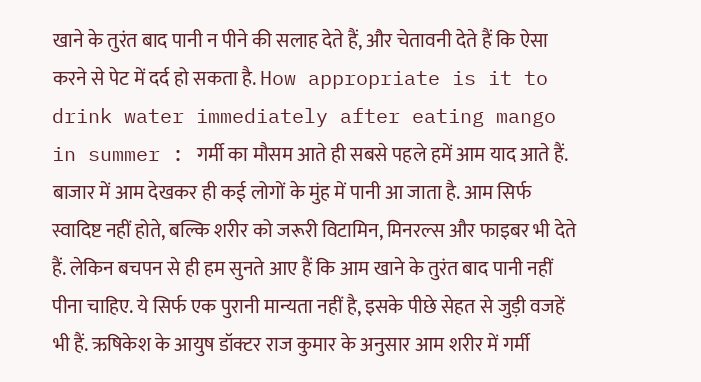खाने के तुरंत बाद पानी न पीने की सलाह देते हैं, और चेतावनी देते हैं कि ऐसा करने से पेट में दर्द हो सकता है. How appropriate is it to drink water immediately after eating mango in summer : गर्मी का मौसम आते ही सबसे पहले हमें आम याद आते हैं. बाजार में आम देखकर ही कई लोगों के मुंह में पानी आ जाता है. आम सिर्फ स्वादिष्ट नहीं होते, बल्कि शरीर को जरूरी विटामिन, मिनरल्स और फाइबर भी देते हैं. लेकिन बचपन से ही हम सुनते आए हैं कि आम खाने के तुरंत बाद पानी नहीं पीना चाहिए. ये सिर्फ एक पुरानी मान्यता नहीं है, इसके पीछे सेहत से जुड़ी वजहें भी हैं. ऋषिकेश के आयुष डॉक्टर राज कुमार के अनुसार आम शरीर में गर्मी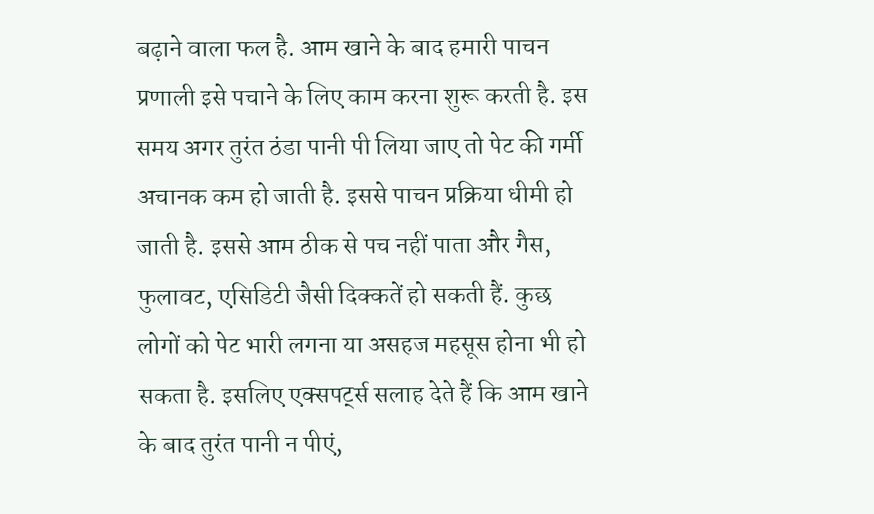बढ़ाने वाला फल है. आम खाने के बाद हमारी पाचन प्रणाली इसे पचाने के लिए काम करना शुरू करती है. इस समय अगर तुरंत ठंडा पानी पी लिया जाए तो पेट की गर्मी अचानक कम हो जाती है. इससे पाचन प्रक्रिया धीमी हो जाती है. इससे आम ठीक से पच नहीं पाता और गैस, फुलावट, एसिडिटी जैसी दिक्कतें हो सकती हैं. कुछ लोगों को पेट भारी लगना या असहज महसूस होना भी हो सकता है. इसलिए एक्सपर्ट्स सलाह देते हैं कि आम खाने के बाद तुरंत पानी न पीएं,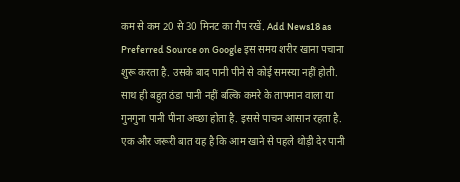कम से कम 20 से 30 मिनट का गैप रखें. Add News18 as Preferred Source on Google इस समय शरीर खाना पचाना शुरू करता है. उसके बाद पानी पीने से कोई समस्या नहीं होती. साथ ही बहुत ठंडा पानी नहीं बल्कि कमरे के तापमान वाला या गुनगुना पानी पीना अच्छा होता है. इससे पाचन आसान रहता है. एक और जरूरी बात यह है कि आम खाने से पहले थोड़ी देर पानी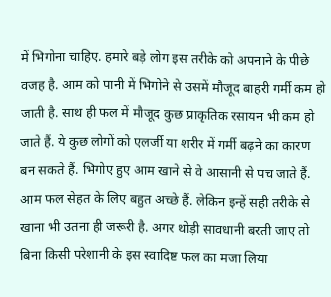में भिगोना चाहिए. हमारे बड़े लोग इस तरीके को अपनाने के पीछे वजह है. आम को पानी में भिगोने से उसमें मौजूद बाहरी गर्मी कम हो जाती है. साथ ही फल में मौजूद कुछ प्राकृतिक रसायन भी कम हो जाते हैं. ये कुछ लोगों को एलर्जी या शरीर में गर्मी बढ़ने का कारण बन सकते हैं. भिगोए हुए आम खाने से वे आसानी से पच जाते हैं. आम फल सेहत के लिए बहुत अच्छे हैं. लेकिन इन्हें सही तरीके से खाना भी उतना ही जरूरी है. अगर थोड़ी सावधानी बरती जाए तो बिना किसी परेशानी के इस स्वादिष्ट फल का मजा लिया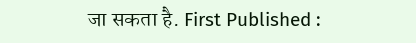जा सकता है. First Published :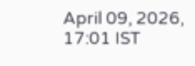April 09, 2026, 17:01 IST